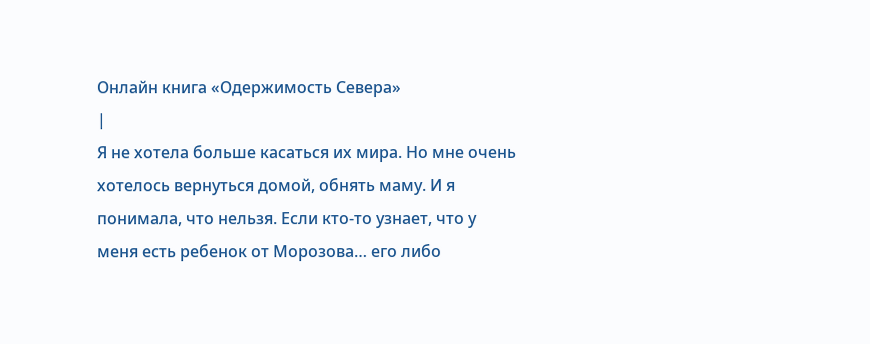Онлайн книга «Одержимость Севера»
|
Я не хотела больше касаться их мира. Но мне очень хотелось вернуться домой, обнять маму. И я понимала, что нельзя. Если кто-то узнает, что у меня есть ребенок от Морозова… его либо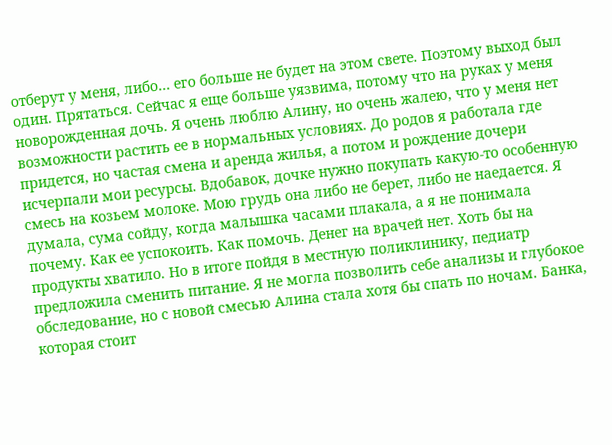отберут у меня, либо… его больше не будет на этом свете. Поэтому выход был один. Прятаться. Сейчас я еще больше уязвима, потому что на руках у меня новорожденная дочь. Я очень люблю Алину, но очень жалею, что у меня нет возможности растить ее в нормальных условиях. До родов я работала где придется, но частая смена и аренда жилья, а потом и рождение дочери исчерпали мои ресурсы. Вдобавок, дочке нужно покупать какую-то особенную смесь на козьем молоке. Мою грудь она либо не берет, либо не наедается. Я думала, сума сойду, когда малышка часами плакала, а я не понимала почему. Как ее успокоить. Как помочь. Денег на врачей нет. Хоть бы на продукты хватило. Но в итоге пойдя в местную поликлинику, педиатр предложила сменить питание. Я не могла позволить себе анализы и глубокое обследование, но с новой смесью Алина стала хотя бы спать по ночам. Банка, которая стоит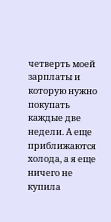четверть моей зарплаты и которую нужно покупать каждые две недели. А еще приближаются холода, а я еще ничего не купила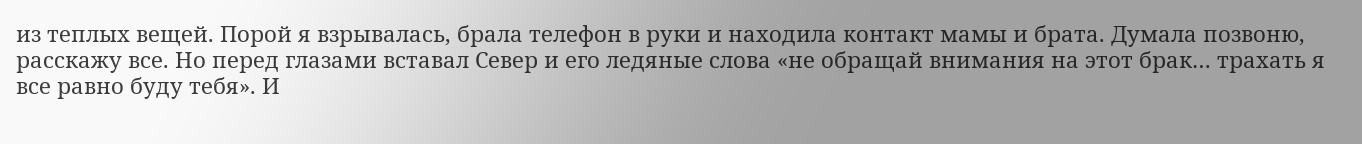из теплых вещей. Порой я взрывалась, брала телефон в руки и находила контакт мамы и брата. Думала позвоню, расскажу все. Но перед глазами вставал Север и его ледяные слова «не обращай внимания на этот брак… трахать я все равно буду тебя». И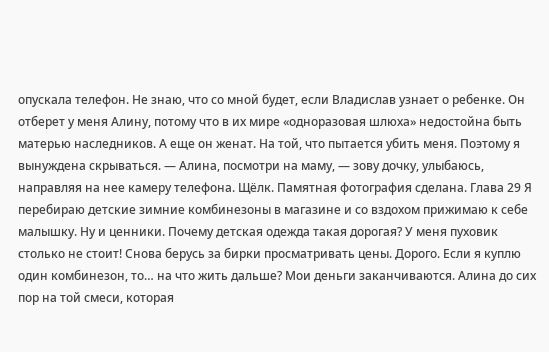опускала телефон. Не знаю, что со мной будет, если Владислав узнает о ребенке. Он отберет у меня Алину, потому что в их мире «одноразовая шлюха» недостойна быть матерью наследников. А еще он женат. На той, что пытается убить меня. Поэтому я вынуждена скрываться. — Алина, посмотри на маму, — зову дочку, улыбаюсь, направляя на нее камеру телефона. Щёлк. Памятная фотография сделана. Глава 29 Я перебираю детские зимние комбинезоны в магазине и со вздохом прижимаю к себе малышку. Ну и ценники. Почему детская одежда такая дорогая? У меня пуховик столько не стоит! Снова берусь за бирки просматривать цены. Дорого. Если я куплю один комбинезон, то… на что жить дальше? Мои деньги заканчиваются. Алина до сих пор на той смеси, которая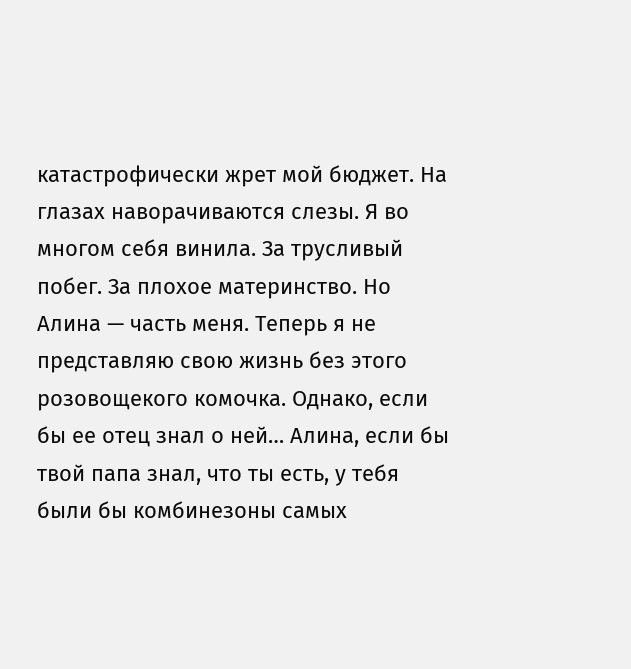катастрофически жрет мой бюджет. На глазах наворачиваются слезы. Я во многом себя винила. За трусливый побег. За плохое материнство. Но Алина — часть меня. Теперь я не представляю свою жизнь без этого розовощекого комочка. Однако, если бы ее отец знал о ней… Алина, если бы твой папа знал, что ты есть, у тебя были бы комбинезоны самых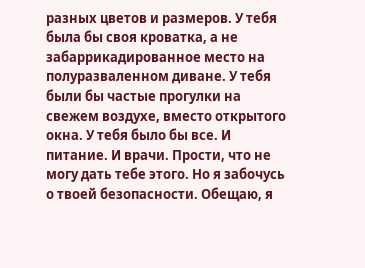разных цветов и размеров. У тебя была бы своя кроватка, а не забаррикадированное место на полуразваленном диване. У тебя были бы частые прогулки на свежем воздухе, вместо открытого окна. У тебя было бы все. И питание. И врачи. Прости, что не могу дать тебе этого. Но я забочусь о твоей безопасности. Обещаю, я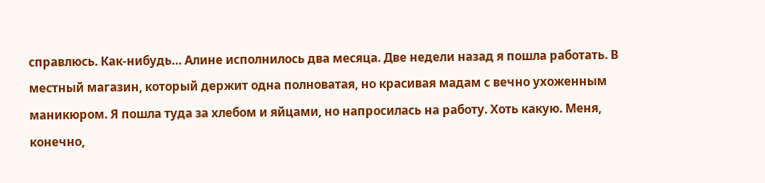справлюсь. Как-нибудь… Алине исполнилось два месяца. Две недели назад я пошла работать. В местный магазин, который держит одна полноватая, но красивая мадам с вечно ухоженным маникюром. Я пошла туда за хлебом и яйцами, но напросилась на работу. Хоть какую. Меня, конечно,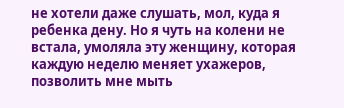не хотели даже слушать, мол, куда я ребенка дену. Но я чуть на колени не встала, умоляла эту женщину, которая каждую неделю меняет ухажеров, позволить мне мыть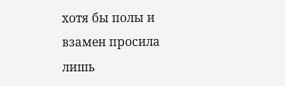хотя бы полы и взамен просила лишь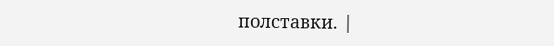полставки. |